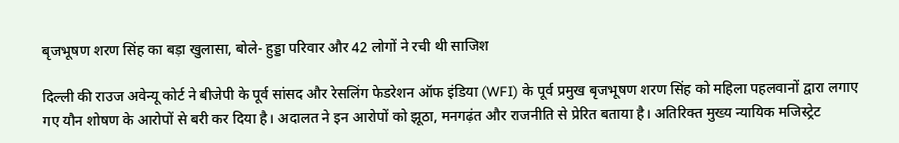बृजभूषण शरण सिंह का बड़ा खुलासा, बोले- हुड्डा परिवार और 42 लोगों ने रची थी साजिश

दिल्ली की राउज अवेन्यू कोर्ट ने बीजेपी के पूर्व सांसद और रेसलिंग फेडरेशन ऑफ इंडिया (WFI) के पूर्व प्रमुख बृजभूषण शरण सिंह को महिला पहलवानों द्वारा लगाए गए यौन शोषण के आरोपों से बरी कर दिया है। अदालत ने इन आरोपों को झूठा, मनगढ़ंत और राजनीति से प्रेरित बताया है। अतिरिक्त मुख्य न्यायिक मजिस्ट्रेट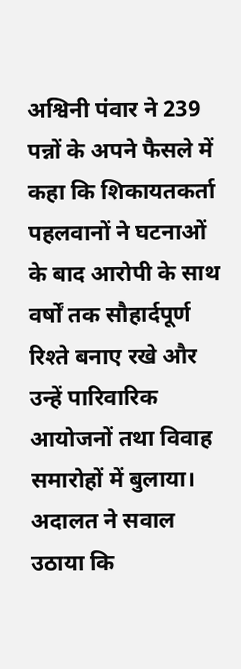अश्विनी पंवार ने 239 पन्नों के अपने फैसले में कहा कि शिकायतकर्ता पहलवानों ने घटनाओं के बाद आरोपी के साथ वर्षों तक सौहार्दपूर्ण रिश्ते बनाए रखे और उन्हें पारिवारिक आयोजनों तथा विवाह समारोहों में बुलाया। अदालत ने सवाल उठाया कि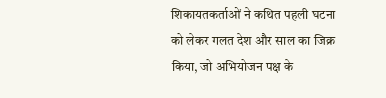शिकायतकर्ताओं ने कथित पहली घटना को लेकर गलत देश और साल का जिक्र किया, जो अभियोजन पक्ष के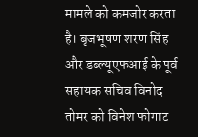मामले को कमजोर करता है। बृजभूषण शरण सिंह और डब्ल्यूएफआई के पूर्व सहायक सचिव विनोद तोमर को विनेश फोगाट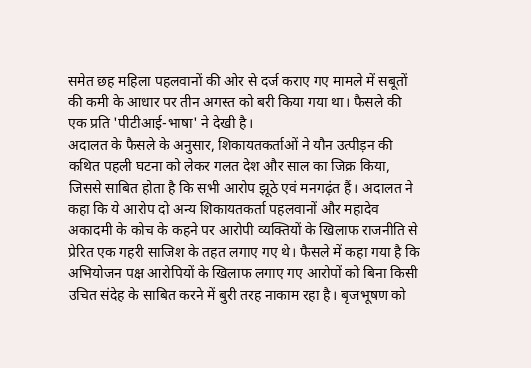समेत छह महिला पहलवानों की ओर से दर्ज कराए गए मामले में सबूतों की कमी के आधार पर तीन अगस्त को बरी किया गया था। फैसले की एक प्रति 'पीटीआई-भाषा' ने देखी है।
अदालत के फैसले के अनुसार, शिकायतकर्ताओं ने यौन उत्पीड़न की कथित पहली घटना को लेकर गलत देश और साल का जिक्र किया, जिससे साबित होता है कि सभी आरोप झूठे एवं मनगढ़ंत हैं। अदालत ने कहा कि ये आरोप दो अन्य शिकायतकर्ता पहलवानों और महादेव अकादमी के कोच के कहने पर आरोपी व्यक्तियों के खिलाफ राजनीति से प्रेरित एक गहरी साजिश के तहत लगाए गए थे। फैसले में कहा गया है कि अभियोजन पक्ष आरोपियों के खिलाफ लगाए गए आरोपों को बिना किसी उचित संदेह के साबित करने में बुरी तरह नाकाम रहा है। बृजभूषण को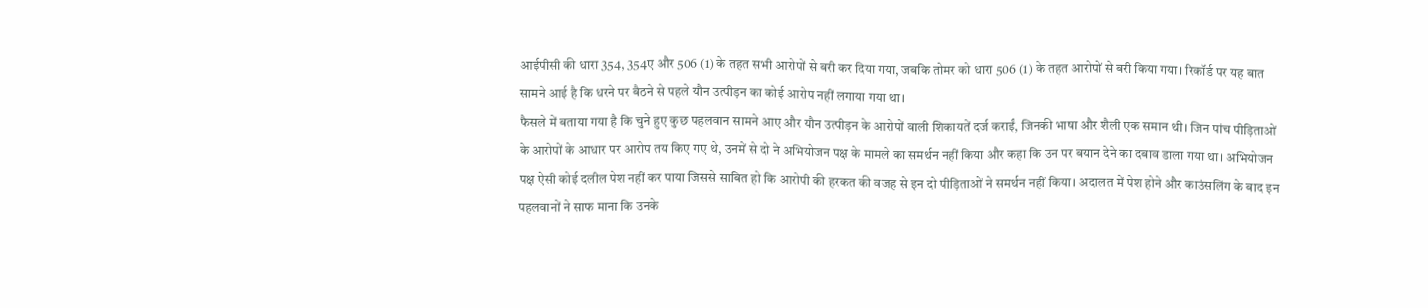आईपीसी की धारा 354, 354ए और 506 (1) के तहत सभी आरोपों से बरी कर दिया गया, जबकि तोमर को धारा 506 (1) के तहत आरोपों से बरी किया गया। रिकॉर्ड पर यह बात सामने आई है कि धरने पर बैठने से पहले यौन उत्पीड़न का कोई आरोप नहीं लगाया गया था।
फैसले में बताया गया है कि चुने हुए कुछ पहलवान सामने आए और यौन उत्पीड़न के आरोपों वाली शिकायतें दर्ज कराईं, जिनकी भाषा और शैली एक समान थी। जिन पांच पीड़िताओं के आरोपों के आधार पर आरोप तय किए गए थे, उनमें से दो ने अभियोजन पक्ष के मामले का समर्थन नहीं किया और कहा कि उन पर बयान देने का दबाव डाला गया था। अभियोजन पक्ष ऐसी कोई दलील पेश नहीं कर पाया जिससे साबित हो कि आरोपी की हरकत की वजह से इन दो पीड़िताओं ने समर्थन नहीं किया। अदालत में पेश होने और काउंसलिंग के बाद इन पहलवानों ने साफ माना कि उनके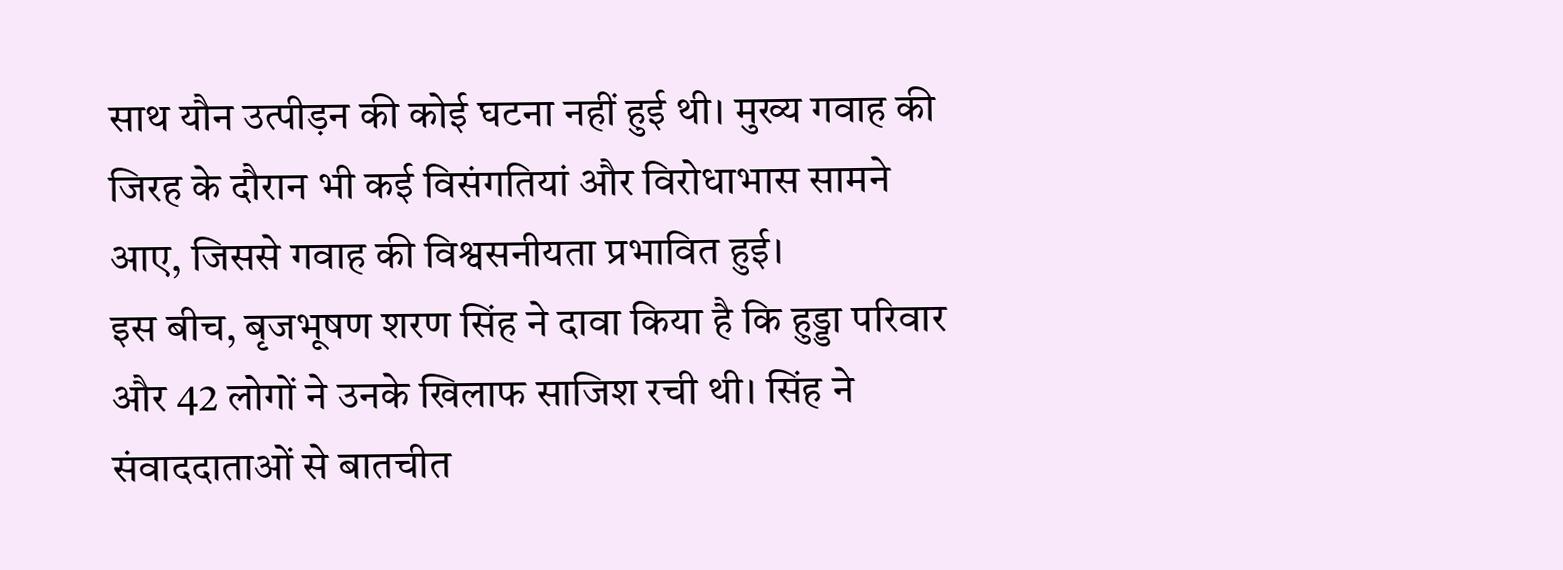साथ यौन उत्पीड़न की कोई घटना नहीं हुई थी। मुख्य गवाह की जिरह के दौरान भी कई विसंगतियां और विरोधाभास सामने आए, जिससे गवाह की विश्वसनीयता प्रभावित हुई।
इस बीच, बृजभूषण शरण सिंह ने दावा किया है कि हुड्डा परिवार और 42 लोगों ने उनके खिलाफ साजिश रची थी। सिंह ने संवाददाताओं से बातचीत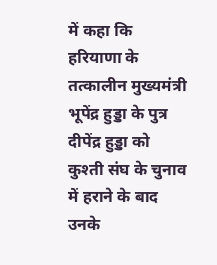में कहा कि हरियाणा के तत्कालीन मुख्यमंत्री भूपेंद्र हुड्डा के पुत्र दीपेंद्र हुड्डा को कुश्ती संघ के चुनाव में हराने के बाद उनके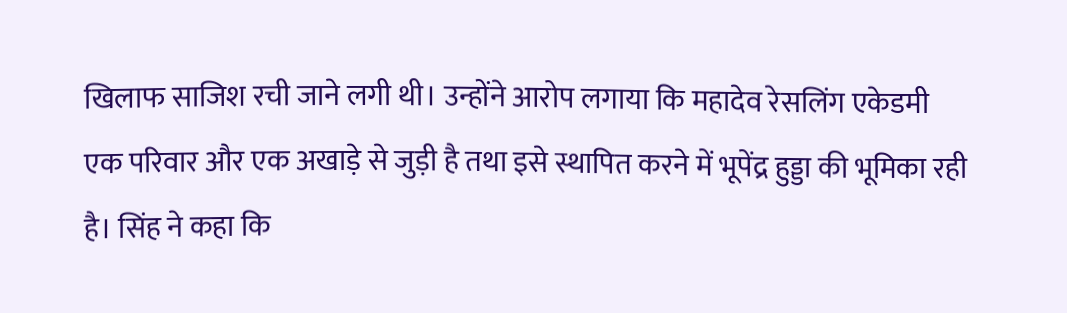खिलाफ साजिश रची जाने लगी थी। उन्होंने आरोप लगाया कि महादेव रेसलिंग एकेडमी एक परिवार और एक अखाड़े से जुड़ी है तथा इसे स्थापित करने में भूपेंद्र हुड्डा की भूमिका रही है। सिंह ने कहा कि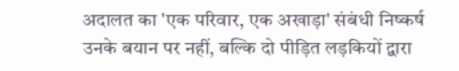अदालत का 'एक परिवार, एक अखाड़ा' संबंधी निष्कर्ष उनके बयान पर नहीं, बल्कि दो पीड़ित लड़कियों द्वारा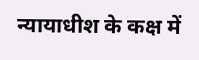न्यायाधीश के कक्ष में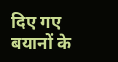दिए गए बयानों के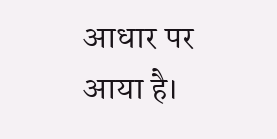आधार पर आया है।